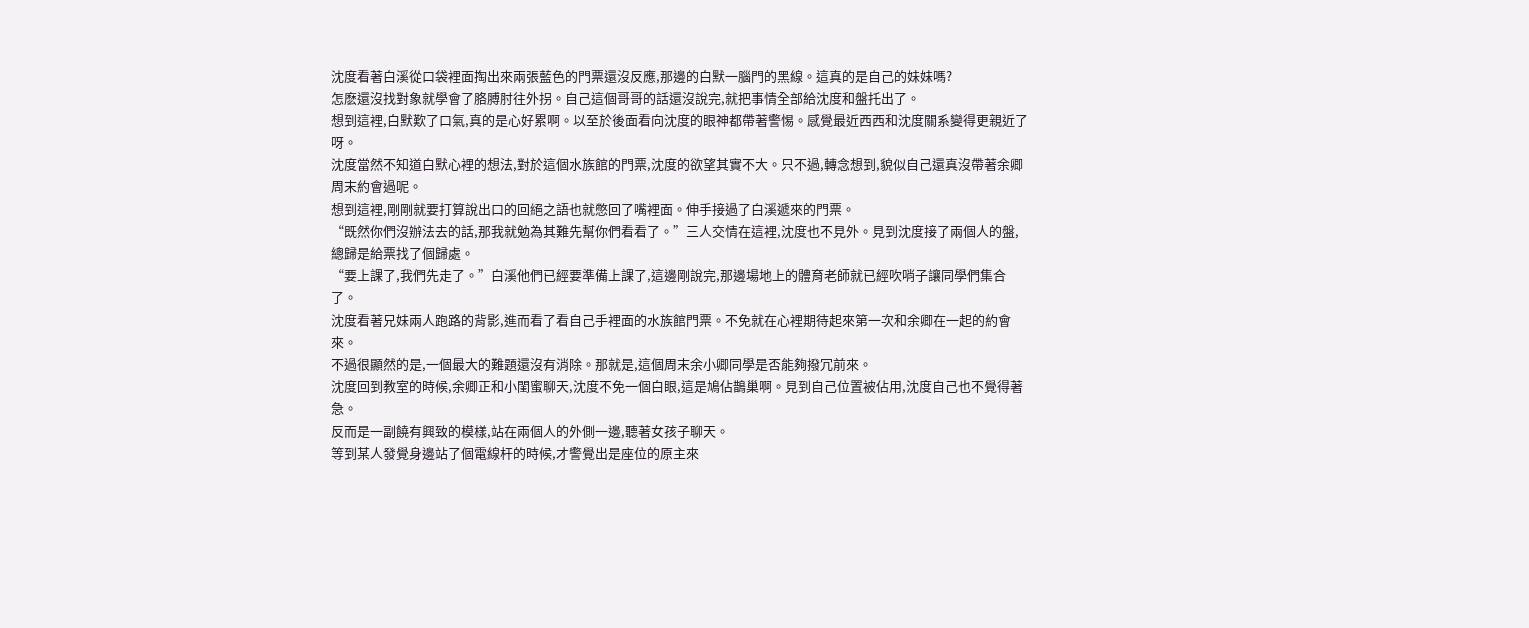沈度看著白溪從口袋裡面掏出來兩張藍色的門票還沒反應,那邊的白默一腦門的黑線。這真的是自己的妹妹嗎?
怎麽還沒找對象就學會了胳膊肘往外拐。自己這個哥哥的話還沒說完,就把事情全部給沈度和盤托出了。
想到這裡,白默歎了口氣,真的是心好累啊。以至於後面看向沈度的眼神都帶著警惕。感覺最近西西和沈度關系變得更親近了呀。
沈度當然不知道白默心裡的想法,對於這個水族館的門票,沈度的欲望其實不大。只不過,轉念想到,貌似自己還真沒帶著余卿周末約會過呢。
想到這裡,剛剛就要打算說出口的回絕之語也就憋回了嘴裡面。伸手接過了白溪遞來的門票。
“既然你們沒辦法去的話,那我就勉為其難先幫你們看看了。”三人交情在這裡,沈度也不見外。見到沈度接了兩個人的盤,總歸是給票找了個歸處。
“要上課了,我們先走了。”白溪他們已經要準備上課了,這邊剛說完,那邊場地上的體育老師就已經吹哨子讓同學們集合了。
沈度看著兄妹兩人跑路的背影,進而看了看自己手裡面的水族館門票。不免就在心裡期待起來第一次和余卿在一起的約會來。
不過很顯然的是,一個最大的難題還沒有消除。那就是,這個周末余小卿同學是否能夠撥冗前來。
沈度回到教室的時候,余卿正和小閨蜜聊天,沈度不免一個白眼,這是鳩佔鵲巢啊。見到自己位置被佔用,沈度自己也不覺得著急。
反而是一副饒有興致的模樣,站在兩個人的外側一邊,聽著女孩子聊天。
等到某人發覺身邊站了個電線杆的時候,才警覺出是座位的原主來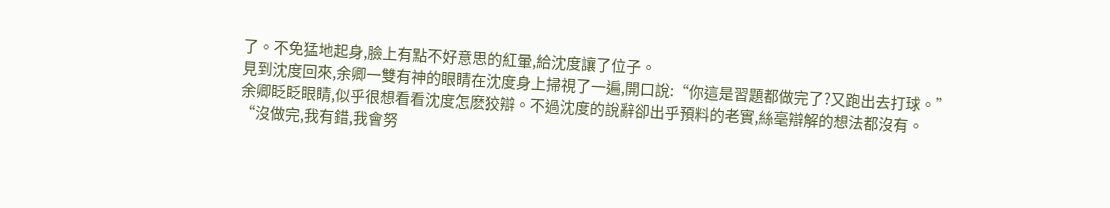了。不免猛地起身,臉上有點不好意思的紅暈,給沈度讓了位子。
見到沈度回來,余卿一雙有神的眼睛在沈度身上掃視了一遍,開口說:“你這是習題都做完了?又跑出去打球。”
余卿眨眨眼睛,似乎很想看看沈度怎麽狡辯。不過沈度的說辭卻出乎預料的老實,絲毫辯解的想法都沒有。
“沒做完,我有錯,我會努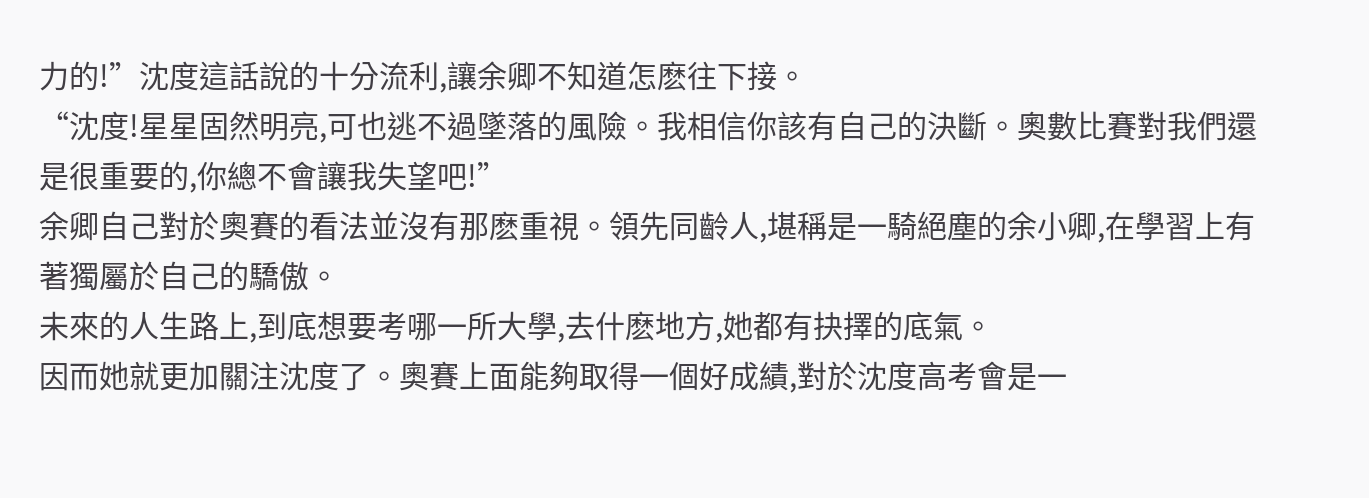力的!”沈度這話說的十分流利,讓余卿不知道怎麽往下接。
“沈度!星星固然明亮,可也逃不過墜落的風險。我相信你該有自己的決斷。奧數比賽對我們還是很重要的,你總不會讓我失望吧!”
余卿自己對於奧賽的看法並沒有那麽重視。領先同齡人,堪稱是一騎絕塵的余小卿,在學習上有著獨屬於自己的驕傲。
未來的人生路上,到底想要考哪一所大學,去什麽地方,她都有抉擇的底氣。
因而她就更加關注沈度了。奧賽上面能夠取得一個好成績,對於沈度高考會是一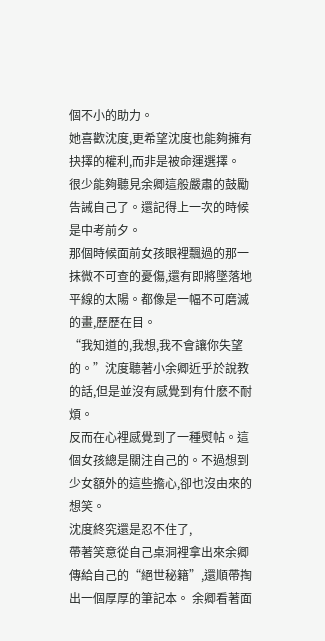個不小的助力。
她喜歡沈度,更希望沈度也能夠擁有抉擇的權利,而非是被命運選擇。
很少能夠聽見余卿這般嚴肅的鼓勵告誡自己了。還記得上一次的時候是中考前夕。
那個時候面前女孩眼裡飄過的那一抹微不可查的憂傷,還有即將墜落地平線的太陽。都像是一幅不可磨滅的畫,歷歷在目。
“我知道的,我想,我不會讓你失望的。”沈度聽著小余卿近乎於說教的話,但是並沒有感覺到有什麽不耐煩。
反而在心裡感覺到了一種熨帖。這個女孩總是關注自己的。不過想到少女額外的這些擔心,卻也沒由來的想笑。
沈度終究還是忍不住了,
帶著笑意從自己桌洞裡拿出來余卿傳給自己的“絕世秘籍”,還順帶掏出一個厚厚的筆記本。 余卿看著面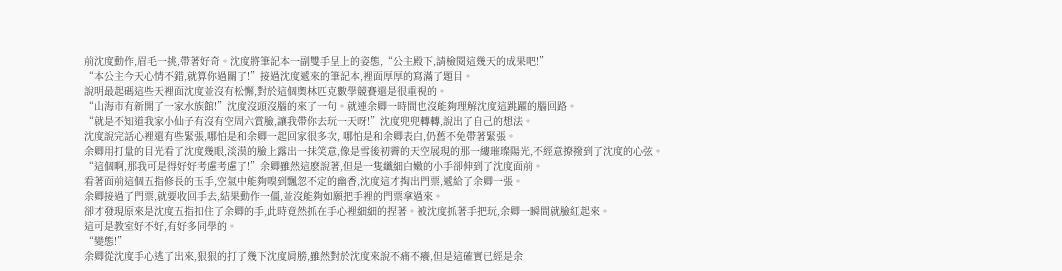前沈度動作,眉毛一挑,帶著好奇。沈度將筆記本一副雙手呈上的姿態,“公主殿下,請檢閱這幾天的成果吧!”
“本公主今天心情不錯,就算你過關了!”接過沈度遞來的筆記本,裡面厚厚的寫滿了題目。
說明最起碼這些天裡面沈度並沒有松懈,對於這個奧林匹克數學競賽還是很重視的。
“山海市有新開了一家水族館!”沈度沒頭沒腦的來了一句。就連余卿一時間也沒能夠理解沈度這跳躍的腦回路。
“就是不知道我家小仙子有沒有空周六賞臉,讓我帶你去玩一天呀!”沈度兜兜轉轉,說出了自己的想法。
沈度說完話心裡還有些緊張,哪怕是和余卿一起回家很多次, 哪怕是和余卿表白,仍舊不免帶著緊張。
余卿用打量的目光看了沈度幾眼,淡漠的臉上露出一抹笑意,像是雪後初霽的天空展現的那一縷璀璨陽光,不經意撩撥到了沈度的心弦。
“這個啊,那我可是得好好考慮考慮了!”余卿雖然這麽說著,但是一隻纖細白嫩的小手卻伸到了沈度面前。
看著面前這個五指修長的玉手,空氣中能夠嗅到飄忽不定的幽香,沈度這才掏出門票,遞給了余卿一張。
余卿接過了門票,就要收回手去,結果動作一僵,並沒能夠如願把手裡的門票拿過來。
卻才發現原來是沈度五指扣住了余卿的手,此時竟然抓在手心裡細細的捏著。被沈度抓著手把玩,余卿一瞬間就臉紅起來。
這可是教室好不好,有好多同學的。
“變態!”
余卿從沈度手心逃了出來,狠狠的打了幾下沈度肩膀,雖然對於沈度來說不痛不癢,但是這確實已經是余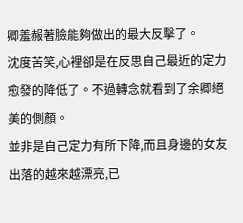卿羞赧著臉能夠做出的最大反擊了。
沈度苦笑,心裡卻是在反思自己最近的定力愈發的降低了。不過轉念就看到了余卿絕美的側顏。
並非是自己定力有所下降,而且身邊的女友出落的越來越漂亮,已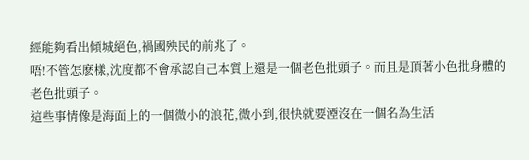經能夠看出傾城絕色,禍國殃民的前兆了。
唔!不管怎麽樣,沈度都不會承認自己本質上還是一個老色批頭子。而且是頂著小色批身體的老色批頭子。
這些事情像是海面上的一個微小的浪花,微小到,很快就要湮沒在一個名為生活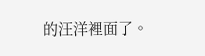的汪洋裡面了。